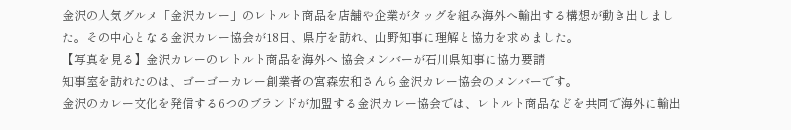金沢の人気グルメ「金沢カレー」のレトルト商品を店舗や企業がタッグを組み海外へ輸出する構想が動き出しました。その中心となる金沢カレー協会が18日、県庁を訪れ、山野知事に理解と協力を求めました。
【写真を見る】金沢カレーのレトルト商品を海外へ 協会メンバーが石川県知事に協力要請
知事室を訪れたのは、ゴーゴーカレー創業者の宮森宏和さんら金沢カレー協会のメンバーです。
金沢のカレー文化を発信する6つのブランドが加盟する金沢カレー協会では、レトルト商品などを共同で海外に輸出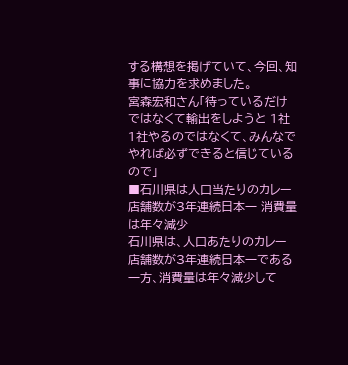する構想を掲げていて、今回、知事に協力を求めました。
宮森宏和さん「待っているだけではなくて輸出をしようと 1社1社やるのではなくて、みんなでやれば必ずできると信じているので」
■石川県は人口当たりのカレー店舗数が3年連続日本一 消費量は年々減少
石川県は、人口あたりのカレー店舗数が3年連続日本一である一方、消費量は年々減少して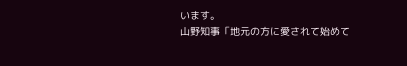います。
山野知事「地元の方に愛されて始めて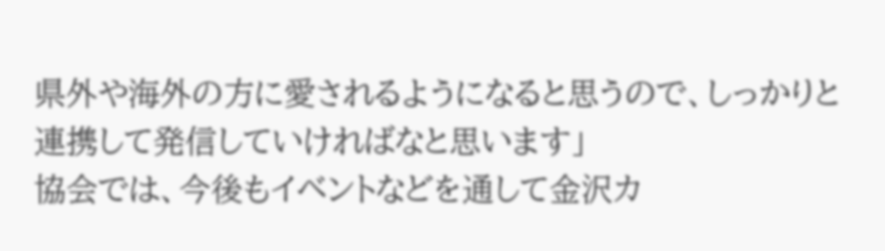県外や海外の方に愛されるようになると思うので、しっかりと連携して発信していければなと思います」
協会では、今後もイベントなどを通して金沢カ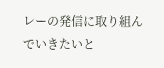レーの発信に取り組んでいきたいと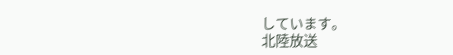しています。
北陸放送